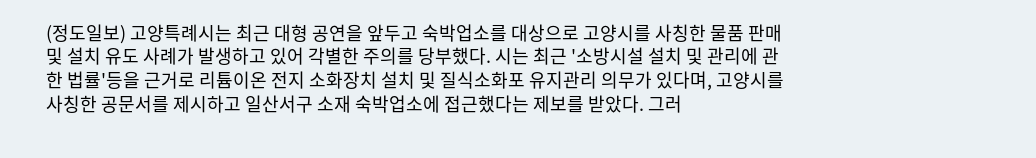(정도일보) 고양특례시는 최근 대형 공연을 앞두고 숙박업소를 대상으로 고양시를 사칭한 물품 판매 및 설치 유도 사례가 발생하고 있어 각별한 주의를 당부했다. 시는 최근 '소방시설 설치 및 관리에 관한 법률'등을 근거로 리튬이온 전지 소화장치 설치 및 질식소화포 유지관리 의무가 있다며, 고양시를 사칭한 공문서를 제시하고 일산서구 소재 숙박업소에 접근했다는 제보를 받았다. 그러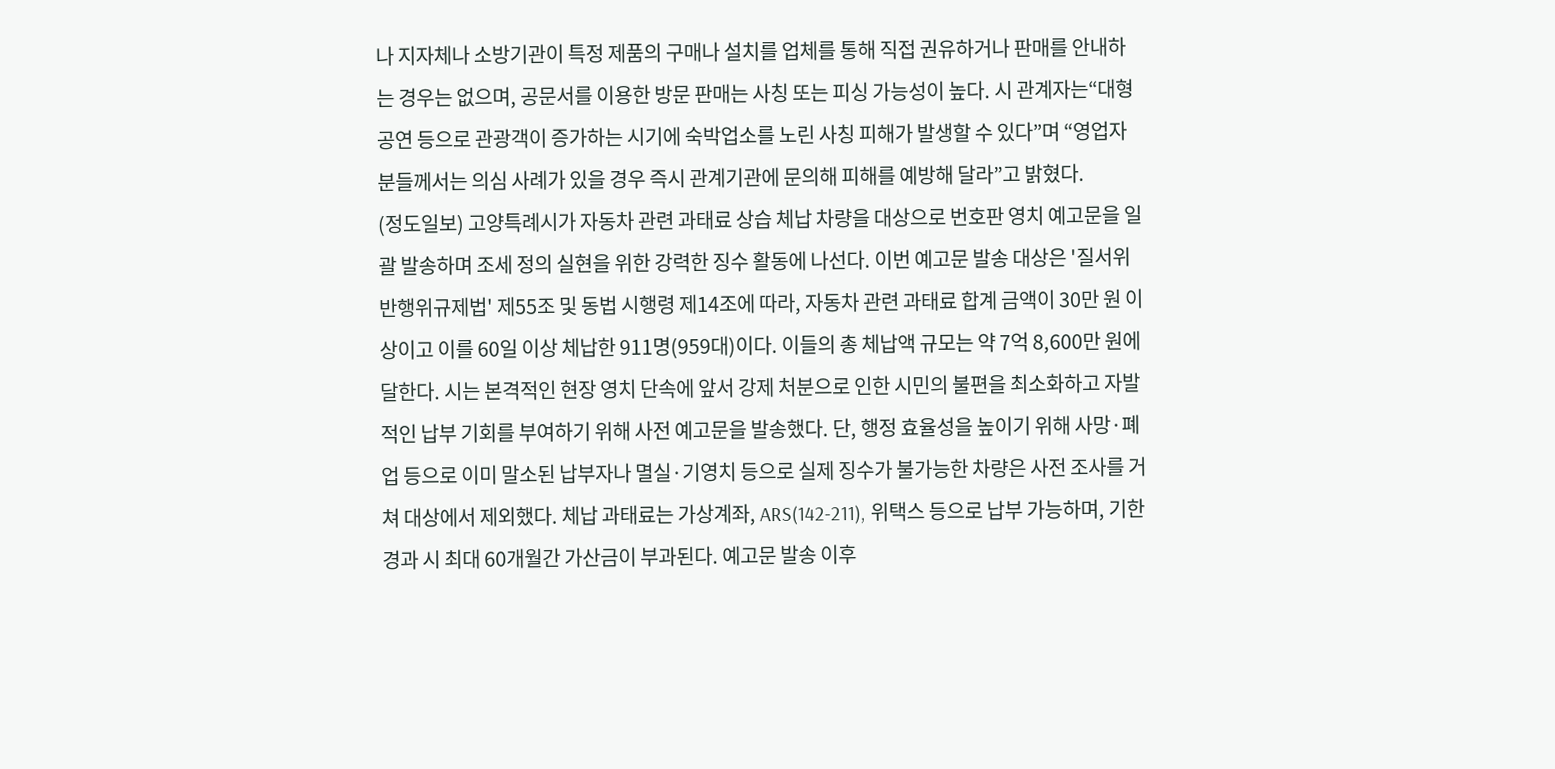나 지자체나 소방기관이 특정 제품의 구매나 설치를 업체를 통해 직접 권유하거나 판매를 안내하는 경우는 없으며, 공문서를 이용한 방문 판매는 사칭 또는 피싱 가능성이 높다. 시 관계자는“대형 공연 등으로 관광객이 증가하는 시기에 숙박업소를 노린 사칭 피해가 발생할 수 있다”며 “영업자분들께서는 의심 사례가 있을 경우 즉시 관계기관에 문의해 피해를 예방해 달라”고 밝혔다.
(정도일보) 고양특례시가 자동차 관련 과태료 상습 체납 차량을 대상으로 번호판 영치 예고문을 일괄 발송하며 조세 정의 실현을 위한 강력한 징수 활동에 나선다. 이번 예고문 발송 대상은 '질서위반행위규제법' 제55조 및 동법 시행령 제14조에 따라, 자동차 관련 과태료 합계 금액이 30만 원 이상이고 이를 60일 이상 체납한 911명(959대)이다. 이들의 총 체납액 규모는 약 7억 8,600만 원에 달한다. 시는 본격적인 현장 영치 단속에 앞서 강제 처분으로 인한 시민의 불편을 최소화하고 자발적인 납부 기회를 부여하기 위해 사전 예고문을 발송했다. 단, 행정 효율성을 높이기 위해 사망·폐업 등으로 이미 말소된 납부자나 멸실·기영치 등으로 실제 징수가 불가능한 차량은 사전 조사를 거쳐 대상에서 제외했다. 체납 과태료는 가상계좌, ARS(142-211), 위택스 등으로 납부 가능하며, 기한 경과 시 최대 60개월간 가산금이 부과된다. 예고문 발송 이후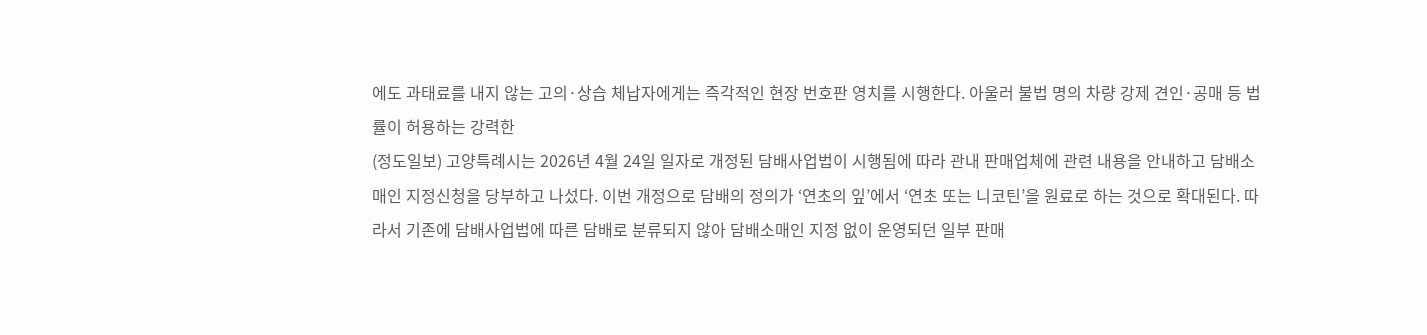에도 과태료를 내지 않는 고의·상습 체납자에게는 즉각적인 현장 번호판 영치를 시행한다. 아울러 불법 명의 차량 강제 견인·공매 등 법률이 허용하는 강력한
(정도일보) 고양특례시는 2026년 4월 24일 일자로 개정된 담배사업법이 시행됨에 따라 관내 판매업체에 관련 내용을 안내하고 담배소매인 지정신청을 당부하고 나섰다. 이번 개정으로 담배의 정의가 ‘연초의 잎’에서 ‘연초 또는 니코틴’을 원료로 하는 것으로 확대된다. 따라서 기존에 담배사업법에 따른 담배로 분류되지 않아 담배소매인 지정 없이 운영되던 일부 판매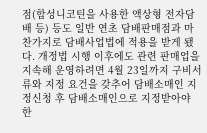점(합성니코틴을 사용한 액상형 전자담배 등) 등도 일반 연초 담배판매점과 마찬가지로 담배사업법에 적용을 받게 됐다. 개정법 시행 이후에도 관련 판매업을 지속해 운영하려면 4월 23일까지 구비서류와 지정 요건을 갖추어 담배소매인 지정신청 후 담배소매인으로 지정받아야 한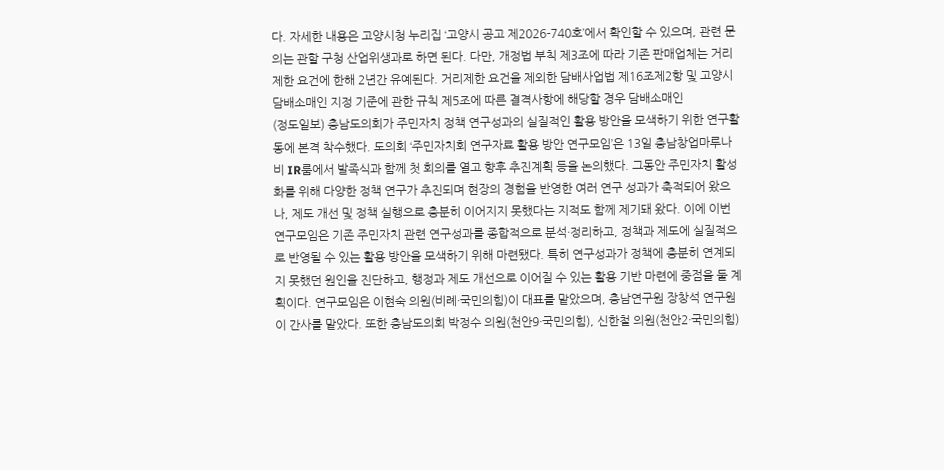다. 자세한 내용은 고양시청 누리집 ‘고양시 공고 제2026-740호’에서 확인할 수 있으며, 관련 문의는 관할 구청 산업위생과로 하면 된다. 다만, 개정법 부칙 제3조에 따라 기존 판매업체는 거리제한 요건에 한해 2년간 유예된다. 거리제한 요건을 제외한 담배사업법 제16조제2항 및 고양시 담배소매인 지정 기준에 관한 규칙 제5조에 따른 결격사항에 해당할 경우 담배소매인
(정도일보) 충남도의회가 주민자치 정책 연구성과의 실질적인 활용 방안을 모색하기 위한 연구활동에 본격 착수했다. 도의회 ‘주민자치회 연구자료 활용 방안 연구모임’은 13일 충남창업마루나비 IR룸에서 발족식과 함께 첫 회의를 열고 향후 추진계획 등을 논의했다. 그동안 주민자치 활성화를 위해 다양한 정책 연구가 추진되며 현장의 경험을 반영한 여러 연구 성과가 축적되어 왔으나, 제도 개선 및 정책 실행으로 충분히 이어지지 못했다는 지적도 함께 제기돼 왔다. 이에 이번 연구모임은 기존 주민자치 관련 연구성과를 종합적으로 분석·정리하고, 정책과 제도에 실질적으로 반영될 수 있는 활용 방안을 모색하기 위해 마련됐다. 특히 연구성과가 정책에 충분히 연계되지 못했던 원인을 진단하고, 행정과 제도 개선으로 이어질 수 있는 활용 기반 마련에 중점을 둘 계획이다. 연구모임은 이현숙 의원(비례·국민의힘)이 대표를 맡았으며, 충남연구원 장창석 연구원이 간사를 맡았다. 또한 충남도의회 박정수 의원(천안9·국민의힘), 신한철 의원(천안2·국민의힘)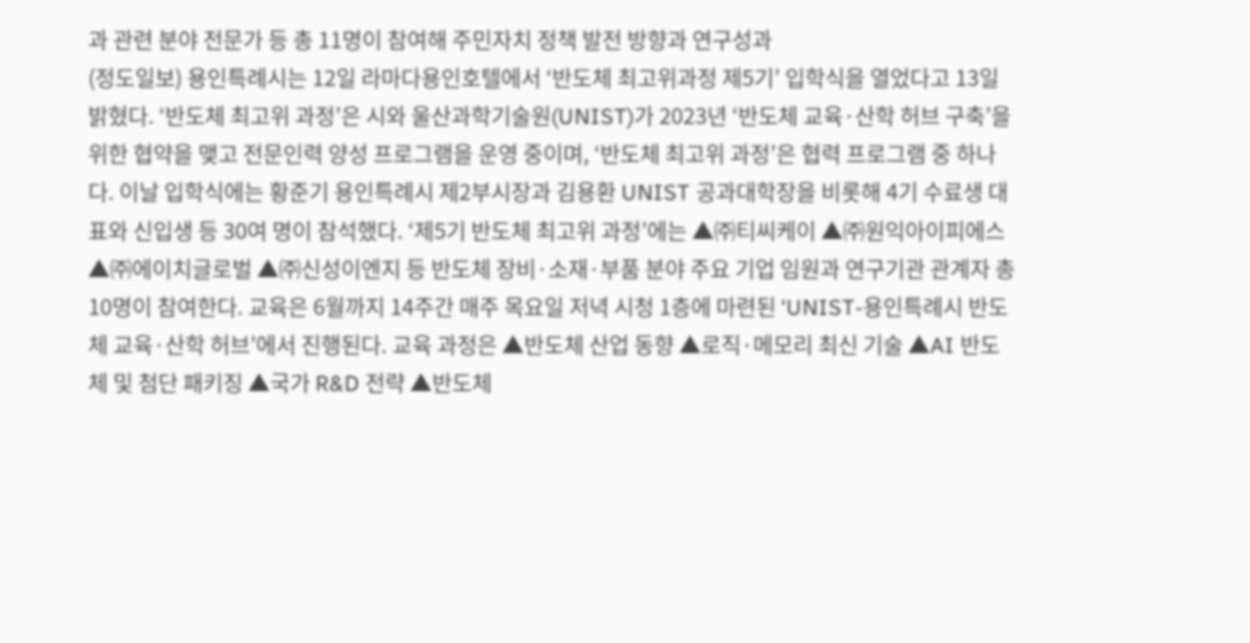과 관련 분야 전문가 등 총 11명이 참여해 주민자치 정책 발전 방향과 연구성과
(정도일보) 용인특례시는 12일 라마다용인호텔에서 ‘반도체 최고위과정 제5기’ 입학식을 열었다고 13일 밝혔다. ‘반도체 최고위 과정’은 시와 울산과학기술원(UNIST)가 2023년 ‘반도체 교육·산학 허브 구축’을 위한 협약을 맺고 전문인력 양성 프로그램을 운영 중이며, ‘반도체 최고위 과정’은 협력 프로그램 중 하나다. 이날 입학식에는 황준기 용인특례시 제2부시장과 김용환 UNIST 공과대학장을 비롯해 4기 수료생 대표와 신입생 등 30여 명이 참석했다. ‘제5기 반도체 최고위 과정’에는 ▲㈜티씨케이 ▲㈜원익아이피에스 ▲㈜에이치글로벌 ▲㈜신성이엔지 등 반도체 장비·소재·부품 분야 주요 기업 임원과 연구기관 관계자 총 10명이 참여한다. 교육은 6월까지 14주간 매주 목요일 저녁 시청 1층에 마련된 ‘UNIST-용인특례시 반도체 교육·산학 허브’에서 진행된다. 교육 과정은 ▲반도체 산업 동향 ▲로직·메모리 최신 기술 ▲AI 반도체 및 첨단 패키징 ▲국가 R&D 전략 ▲반도체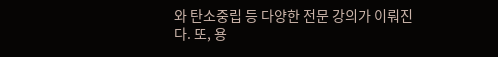와 탄소중립 등 다양한 전문 강의가 이뤄진다. 또, 용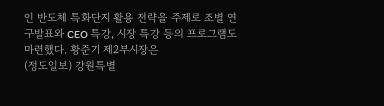인 반도체 특화단지 활용 전략을 주제로 조별 연구발표와 CEO 특강, 시장 특강 등의 프로그램도 마련했다. 황준기 제2부시장은
(정도일보) 강원특별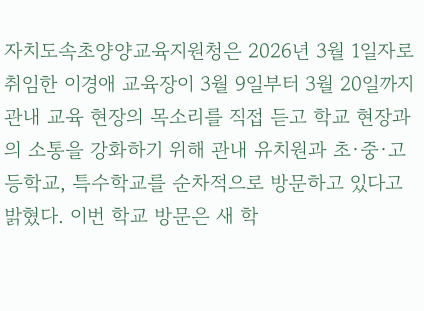자치도속초양양교육지원청은 2026년 3월 1일자로 취임한 이경애 교육장이 3월 9일부터 3월 20일까지 관내 교육 현장의 목소리를 직접 듣고 학교 현장과의 소통을 강화하기 위해 관내 유치원과 초·중·고등학교, 특수학교를 순차적으로 방문하고 있다고 밝혔다. 이번 학교 방문은 새 학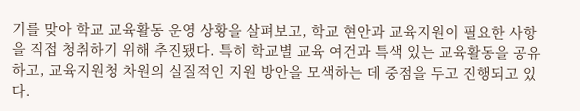기를 맞아 학교 교육활동 운영 상황을 살펴보고, 학교 현안과 교육지원이 필요한 사항을 직접 청취하기 위해 추진됐다. 특히 학교별 교육 여건과 특색 있는 교육활동을 공유하고, 교육지원청 차원의 실질적인 지원 방안을 모색하는 데 중점을 두고 진행되고 있다.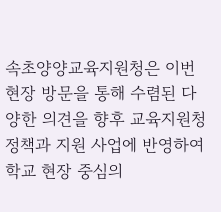속초양양교육지원청은 이번 현장 방문을 통해 수렴된 다양한 의견을 향후 교육지원청 정책과 지원 사업에 반영하여 학교 현장 중심의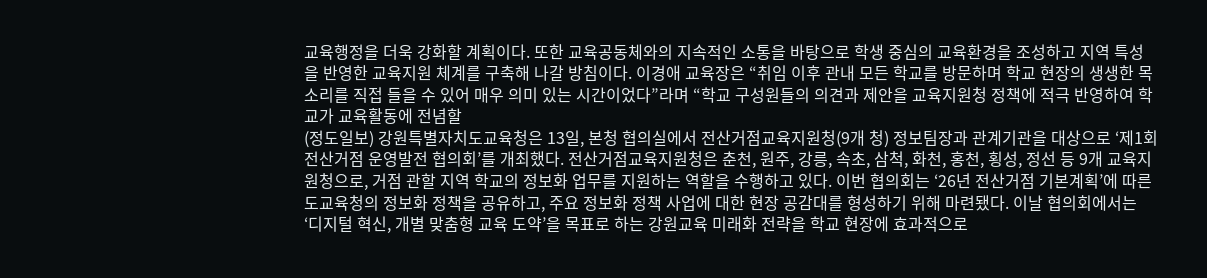교육행정을 더욱 강화할 계획이다. 또한 교육공동체와의 지속적인 소통을 바탕으로 학생 중심의 교육환경을 조성하고 지역 특성을 반영한 교육지원 체계를 구축해 나갈 방침이다. 이경애 교육장은 “취임 이후 관내 모든 학교를 방문하며 학교 현장의 생생한 목소리를 직접 들을 수 있어 매우 의미 있는 시간이었다”라며 “학교 구성원들의 의견과 제안을 교육지원청 정책에 적극 반영하여 학교가 교육활동에 전념할
(정도일보) 강원특별자치도교육청은 13일, 본청 협의실에서 전산거점교육지원청(9개 청) 정보팀장과 관계기관을 대상으로 ‘제1회 전산거점 운영발전 협의회’를 개최했다. 전산거점교육지원청은 춘천, 원주, 강릉, 속초, 삼척, 화천, 홍천, 횡성, 정선 등 9개 교육지원청으로, 거점 관할 지역 학교의 정보화 업무를 지원하는 역할을 수행하고 있다. 이번 협의회는 ‘26년 전산거점 기본계획’에 따른 도교육청의 정보화 정책을 공유하고, 주요 정보화 정책 사업에 대한 현장 공감대를 형성하기 위해 마련됐다. 이날 협의회에서는 ‘디지털 혁신, 개별 맞춤형 교육 도약’을 목표로 하는 강원교육 미래화 전략을 학교 현장에 효과적으로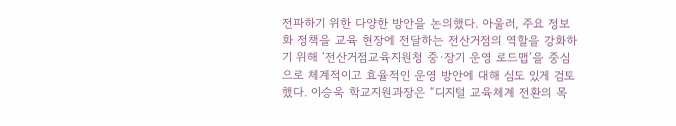전파하기 위한 다양한 방안을 논의했다. 아울러, 주요 정보화 정책을 교육 현장에 전달하는 전산거점의 역할을 강화하기 위해 ‘전산거점교육지원청 중·장기 운영 로드맵’을 중심으로 체계적이고 효율적인 운영 방안에 대해 심도 있게 검토했다. 이승욱 학교지원과장은 “디지털 교육체계 전환의 목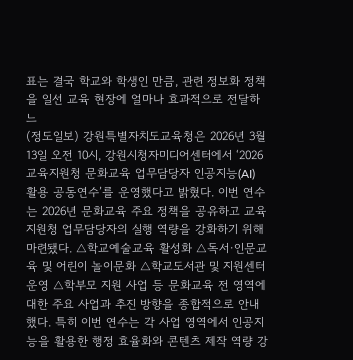표는 결국 학교와 학생인 만큼, 관련 정보화 정책을 일선 교육 현장에 얼마나 효과적으로 전달하느
(정도일보) 강원특별자치도교육청은 2026년 3월 13일 오전 10시, 강원시청자미디어센터에서 ‘2026 교육지원청 문화교육 업무담당자 인공지능(AI) 활용 공동연수’를 운영했다고 밝혔다. 이번 연수는 2026년 문화교육 주요 정책을 공유하고 교육지원청 업무담당자의 실행 역량을 강화하기 위해 마련됐다. △학교예술교육 활성화 △독서·인문교육 및 어린이 놀이문화 △학교도서관 및 지원센터 운영 △학부모 지원 사업 등 문화교육 전 영역에 대한 주요 사업과 추진 방향을 종합적으로 안내했다. 특히 이번 연수는 각 사업 영역에서 인공지능을 활용한 행정 효율화와 콘텐츠 제작 역량 강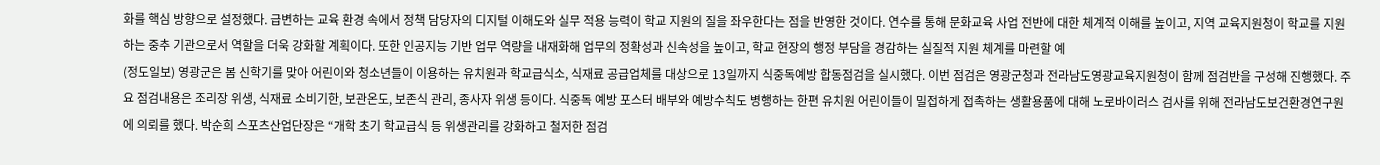화를 핵심 방향으로 설정했다. 급변하는 교육 환경 속에서 정책 담당자의 디지털 이해도와 실무 적용 능력이 학교 지원의 질을 좌우한다는 점을 반영한 것이다. 연수를 통해 문화교육 사업 전반에 대한 체계적 이해를 높이고, 지역 교육지원청이 학교를 지원하는 중추 기관으로서 역할을 더욱 강화할 계획이다. 또한 인공지능 기반 업무 역량을 내재화해 업무의 정확성과 신속성을 높이고, 학교 현장의 행정 부담을 경감하는 실질적 지원 체계를 마련할 예
(정도일보) 영광군은 봄 신학기를 맞아 어린이와 청소년들이 이용하는 유치원과 학교급식소, 식재료 공급업체를 대상으로 13일까지 식중독예방 합동점검을 실시했다. 이번 점검은 영광군청과 전라남도영광교육지원청이 함께 점검반을 구성해 진행했다. 주요 점검내용은 조리장 위생, 식재료 소비기한, 보관온도, 보존식 관리, 종사자 위생 등이다. 식중독 예방 포스터 배부와 예방수칙도 병행하는 한편 유치원 어린이들이 밀접하게 접촉하는 생활용품에 대해 노로바이러스 검사를 위해 전라남도보건환경연구원에 의뢰를 했다. 박순희 스포츠산업단장은 “개학 초기 학교급식 등 위생관리를 강화하고 철저한 점검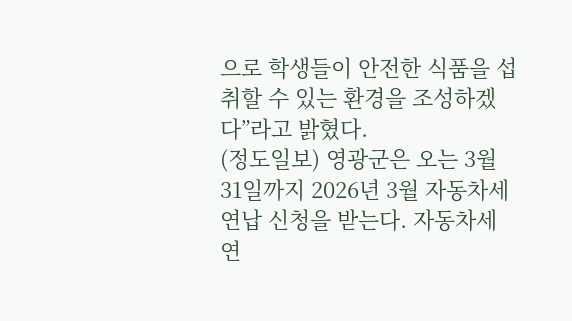으로 학생들이 안전한 식품을 섭취할 수 있는 환경을 조성하겠다”라고 밝혔다.
(정도일보) 영광군은 오는 3월 31일까지 2026년 3월 자동차세 연납 신청을 받는다. 자동차세 연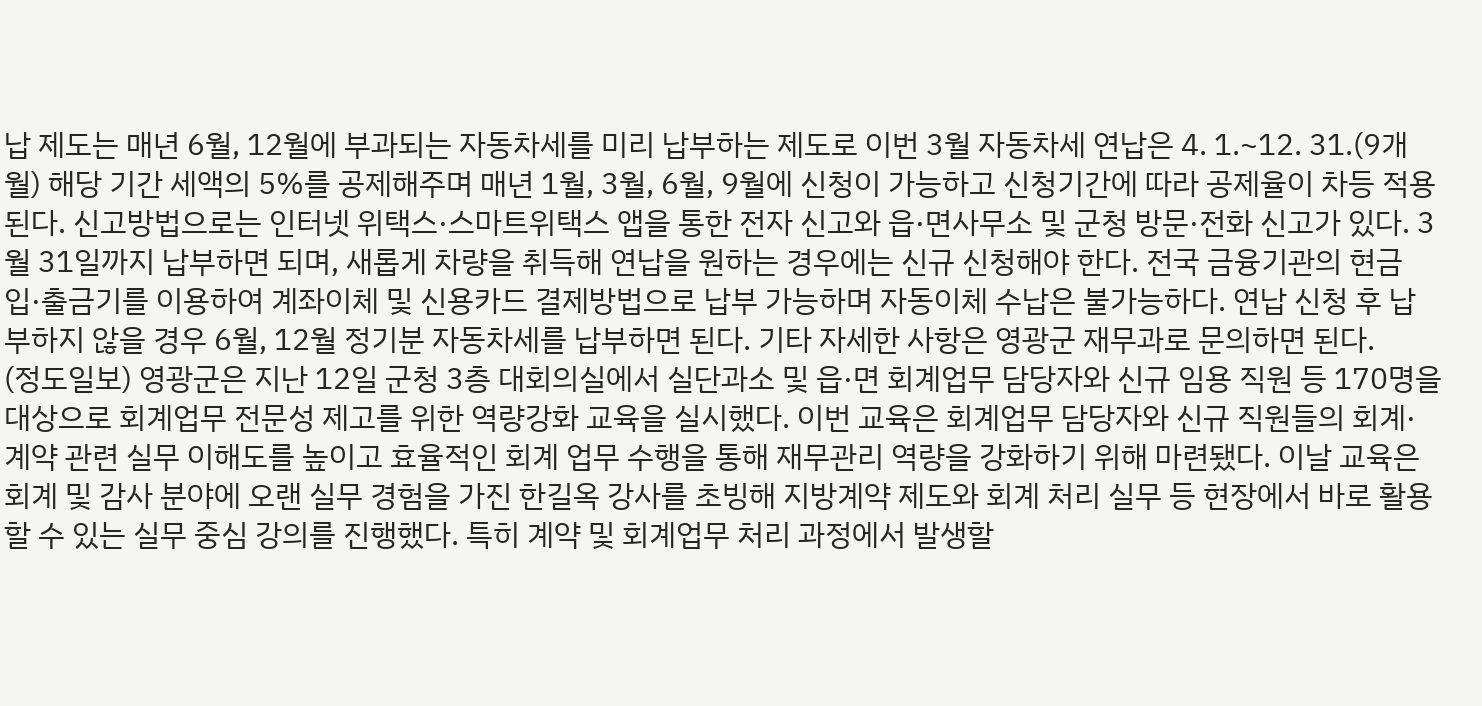납 제도는 매년 6월, 12월에 부과되는 자동차세를 미리 납부하는 제도로 이번 3월 자동차세 연납은 4. 1.~12. 31.(9개월) 해당 기간 세액의 5%를 공제해주며 매년 1월, 3월, 6월, 9월에 신청이 가능하고 신청기간에 따라 공제율이 차등 적용된다. 신고방법으로는 인터넷 위택스·스마트위택스 앱을 통한 전자 신고와 읍·면사무소 및 군청 방문·전화 신고가 있다. 3월 31일까지 납부하면 되며, 새롭게 차량을 취득해 연납을 원하는 경우에는 신규 신청해야 한다. 전국 금융기관의 현금 입·출금기를 이용하여 계좌이체 및 신용카드 결제방법으로 납부 가능하며 자동이체 수납은 불가능하다. 연납 신청 후 납부하지 않을 경우 6월, 12월 정기분 자동차세를 납부하면 된다. 기타 자세한 사항은 영광군 재무과로 문의하면 된다.
(정도일보) 영광군은 지난 12일 군청 3층 대회의실에서 실단과소 및 읍·면 회계업무 담당자와 신규 임용 직원 등 170명을 대상으로 회계업무 전문성 제고를 위한 역량강화 교육을 실시했다. 이번 교육은 회계업무 담당자와 신규 직원들의 회계·계약 관련 실무 이해도를 높이고 효율적인 회계 업무 수행을 통해 재무관리 역량을 강화하기 위해 마련됐다. 이날 교육은 회계 및 감사 분야에 오랜 실무 경험을 가진 한길옥 강사를 초빙해 지방계약 제도와 회계 처리 실무 등 현장에서 바로 활용할 수 있는 실무 중심 강의를 진행했다. 특히 계약 및 회계업무 처리 과정에서 발생할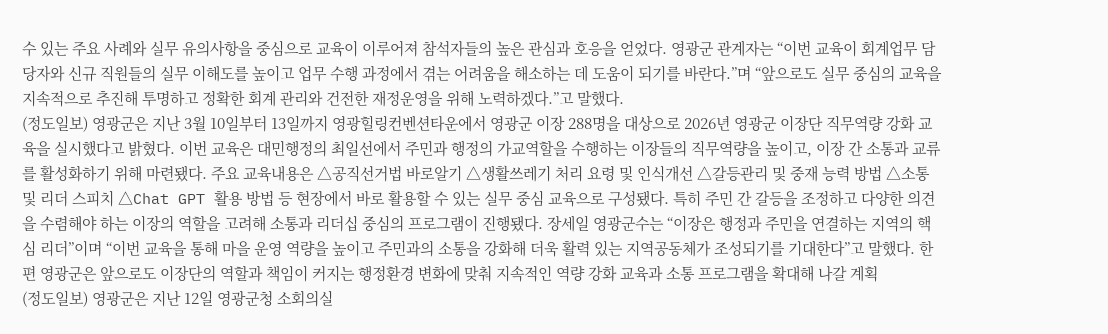수 있는 주요 사례와 실무 유의사항을 중심으로 교육이 이루어져 참석자들의 높은 관심과 호응을 얻었다. 영광군 관계자는 “이번 교육이 회계업무 담당자와 신규 직원들의 실무 이해도를 높이고 업무 수행 과정에서 겪는 어려움을 해소하는 데 도움이 되기를 바란다.”며 “앞으로도 실무 중심의 교육을 지속적으로 추진해 투명하고 정확한 회계 관리와 건전한 재정운영을 위해 노력하겠다.”고 말했다.
(정도일보) 영광군은 지난 3월 10일부터 13일까지 영광힐링컨벤션타운에서 영광군 이장 288명을 대상으로 2026년 영광군 이장단 직무역량 강화 교육을 실시했다고 밝혔다. 이번 교육은 대민행정의 최일선에서 주민과 행정의 가교역할을 수행하는 이장들의 직무역량을 높이고, 이장 간 소통과 교류를 활성화하기 위해 마련됐다. 주요 교육내용은 △공직선거법 바로알기 △생활쓰레기 처리 요령 및 인식개선 △갈등관리 및 중재 능력 방법 △소통 및 리더 스피치 △Chat GPT 활용 방법 등 현장에서 바로 활용할 수 있는 실무 중심 교육으로 구성됐다. 특히 주민 간 갈등을 조정하고 다양한 의견을 수렴해야 하는 이장의 역할을 고려해 소통과 리더십 중심의 프로그램이 진행됐다. 장세일 영광군수는 “이장은 행정과 주민을 연결하는 지역의 핵심 리더”이며 “이번 교육을 통해 마을 운영 역량을 높이고 주민과의 소통을 강화해 더욱 활력 있는 지역공동체가 조성되기를 기대한다”고 말했다. 한편 영광군은 앞으로도 이장단의 역할과 책임이 커지는 행정환경 변화에 맞춰 지속적인 역량 강화 교육과 소통 프로그램을 확대해 나갈 계획
(정도일보) 영광군은 지난 12일 영광군청 소회의실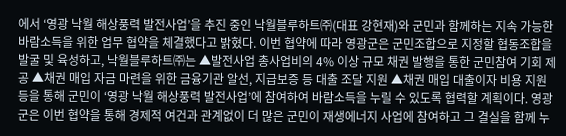에서 ‘영광 낙월 해상풍력 발전사업’을 추진 중인 낙월블루하트㈜(대표 강현재)와 군민과 함께하는 지속 가능한 바람소득을 위한 업무 협약을 체결했다고 밝혔다. 이번 협약에 따라 영광군은 군민조합으로 지정할 협동조합을 발굴 및 육성하고, 낙월블루하트㈜는 ▲발전사업 총사업비의 4% 이상 규모 채권 발행을 통한 군민참여 기회 제공 ▲채권 매입 자금 마련을 위한 금융기관 알선, 지급보증 등 대출 조달 지원 ▲채권 매입 대출이자 비용 지원 등을 통해 군민이 ‘영광 낙월 해상풍력 발전사업’에 참여하여 바람소득을 누릴 수 있도록 협력할 계획이다. 영광군은 이번 협약을 통해 경제적 여건과 관계없이 더 많은 군민이 재생에너지 사업에 참여하고 그 결실을 함께 누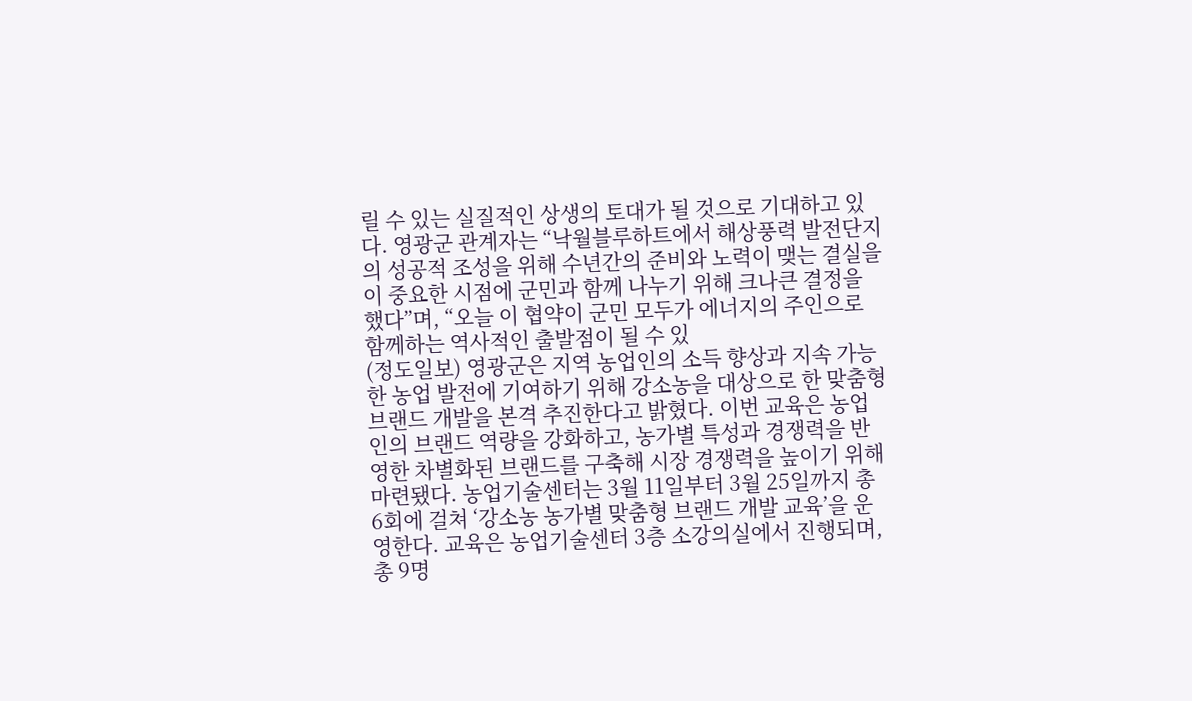릴 수 있는 실질적인 상생의 토대가 될 것으로 기대하고 있다. 영광군 관계자는 “낙월블루하트에서 해상풍력 발전단지의 성공적 조성을 위해 수년간의 준비와 노력이 맺는 결실을 이 중요한 시점에 군민과 함께 나누기 위해 크나큰 결정을 했다”며, “오늘 이 협약이 군민 모두가 에너지의 주인으로 함께하는 역사적인 출발점이 될 수 있
(정도일보) 영광군은 지역 농업인의 소득 향상과 지속 가능한 농업 발전에 기여하기 위해 강소농을 대상으로 한 맞춤형 브랜드 개발을 본격 추진한다고 밝혔다. 이번 교육은 농업인의 브랜드 역량을 강화하고, 농가별 특성과 경쟁력을 반영한 차별화된 브랜드를 구축해 시장 경쟁력을 높이기 위해 마련됐다. 농업기술센터는 3월 11일부터 3월 25일까지 총 6회에 걸쳐 ‘강소농 농가별 맞춤형 브랜드 개발 교육’을 운영한다. 교육은 농업기술센터 3층 소강의실에서 진행되며, 총 9명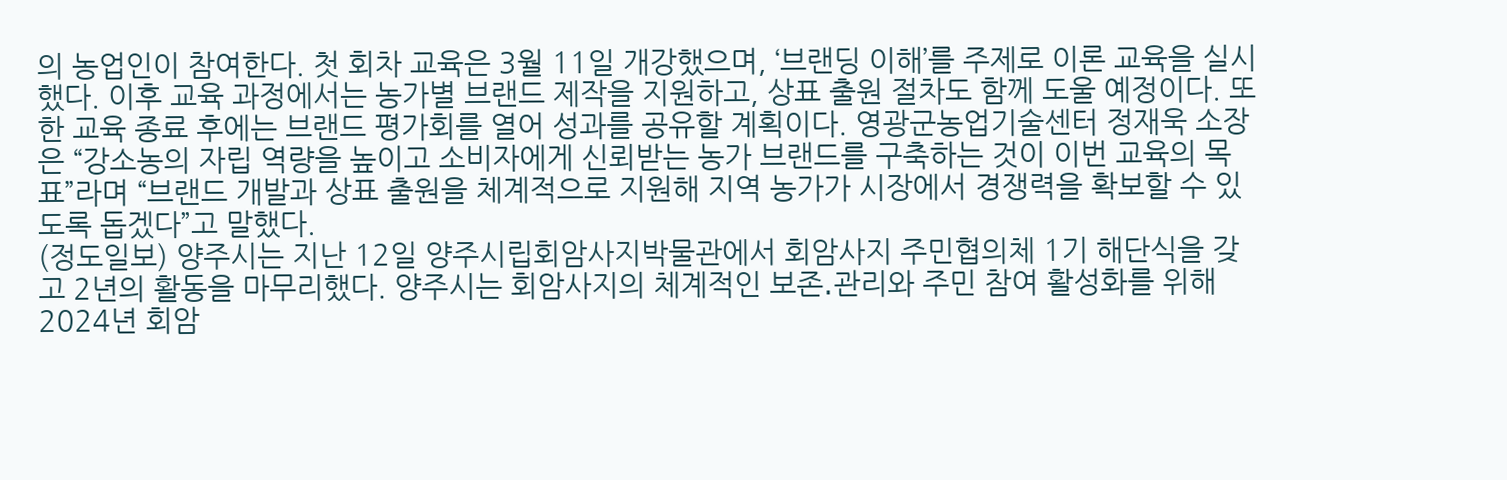의 농업인이 참여한다. 첫 회차 교육은 3월 11일 개강했으며, ‘브랜딩 이해’를 주제로 이론 교육을 실시했다. 이후 교육 과정에서는 농가별 브랜드 제작을 지원하고, 상표 출원 절차도 함께 도울 예정이다. 또한 교육 종료 후에는 브랜드 평가회를 열어 성과를 공유할 계획이다. 영광군농업기술센터 정재욱 소장은 “강소농의 자립 역량을 높이고 소비자에게 신뢰받는 농가 브랜드를 구축하는 것이 이번 교육의 목표”라며 “브랜드 개발과 상표 출원을 체계적으로 지원해 지역 농가가 시장에서 경쟁력을 확보할 수 있도록 돕겠다”고 말했다.
(정도일보) 양주시는 지난 12일 양주시립회암사지박물관에서 회암사지 주민협의체 1기 해단식을 갖고 2년의 활동을 마무리했다. 양주시는 회암사지의 체계적인 보존․관리와 주민 참여 활성화를 위해 2024년 회암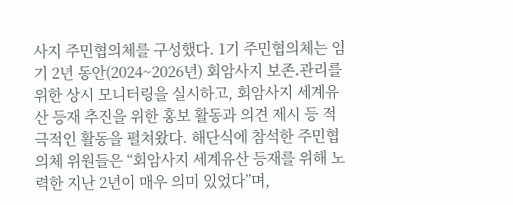사지 주민협의체를 구성했다. 1기 주민협의체는 임기 2년 동안(2024~2026년) 회암사지 보존․관리를 위한 상시 모니터링을 실시하고, 회암사지 세계유산 등재 추진을 위한 홍보 활동과 의견 제시 등 적극적인 활동을 펼쳐왔다. 해단식에 참석한 주민협의체 위원들은 “회암사지 세계유산 등재를 위해 노력한 지난 2년이 매우 의미 있었다”며,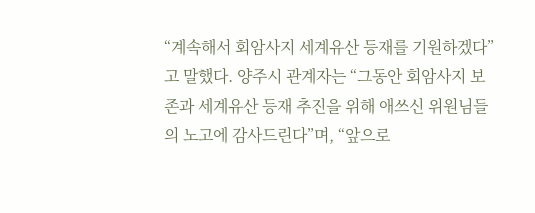“계속해서 회암사지 세계유산 등재를 기원하겠다”고 말했다. 양주시 관계자는 “그동안 회암사지 보존과 세계유산 등재 추진을 위해 애쓰신 위원님들의 노고에 감사드린다”며, “앞으로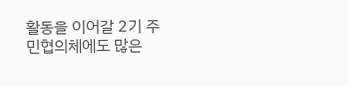활동을 이어갈 2기 주민협의체에도 많은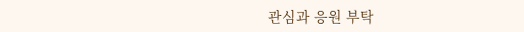관심과 응원 부탁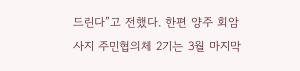드린다”고 전했다. 한편 양주 회암사지 주민협의체 2기는 3월 마지막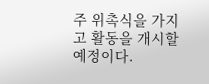주 위촉식을 가지고 활동을 개시할 예정이다.